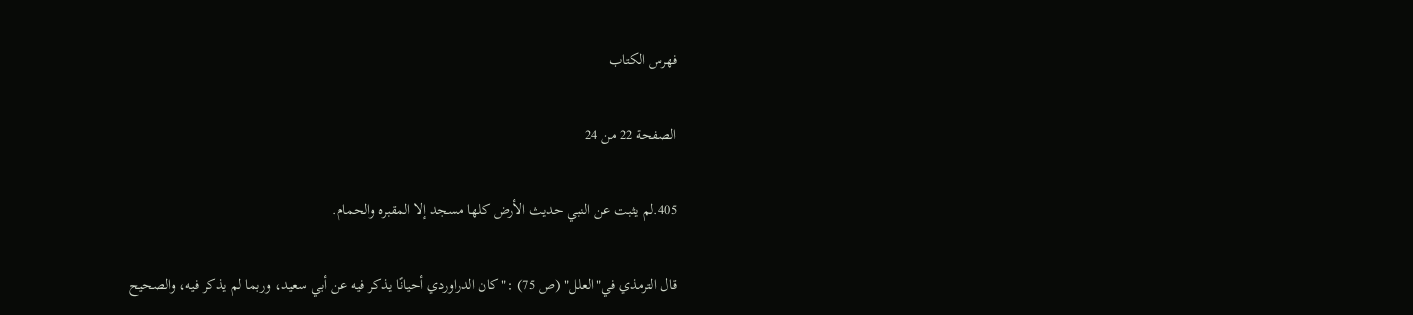فهرس الكتاب

الصفحة 22 من 24

405.لم يثبت عن النبي حديث الأرض كلها مسجد إلا المقبره والحمام.

قال الترمذي في"العلل" (ص 75) :"كان الدراوردي أحيانًا يذكر فيه عن أبي سعيد، وربما لم يذكر فيه، والصحيح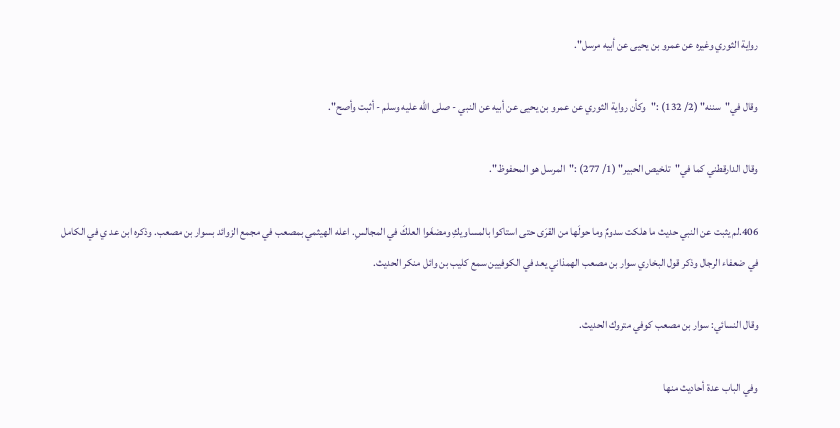رواية الثوري وغيره عن عمرو بن يحيى عن أبيه مرسل".

وقال في"سننه" (2/ 132) :"وكأن رواية الثوري عن عمرو بن يحيى عن أبيه عن النبي - صلى الله عليه وسلم - أثبت وأصح".

وقال الدارقطني كما في"تلخيص الحبير" (1/ 277) :"المرسل هو المحفوظ".

406.لم يثبت عن النبي حديث ما هلكت سدومٌ وما حولَها من القرَى حتى استاكوا بالمساويكِ ومضغَوا العلكَ في المجالسِ. اعله الهيثمي بمصعب في مجمع الزوائد بسوار بن مصعب. وذكره ابن عد ي في الكامل في ضعفاء الرجال وذكر قول البخاري سوار بن مصعب الهمذاني يعد في الكوفيين سمع كليب بن وائل منكر الحديث.

وقال النسائي: سوار بن مصعب كوفي متروك الحديث.

وفي الباب عدة أحاديث منها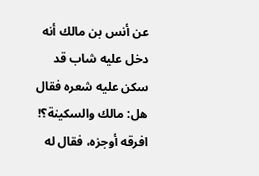عن أنس بن مالك أنه دخل عليه شاب قد سكن عليه شعره فقال هل: مالك والسكينة؟! افرقه أوجزه، فقال له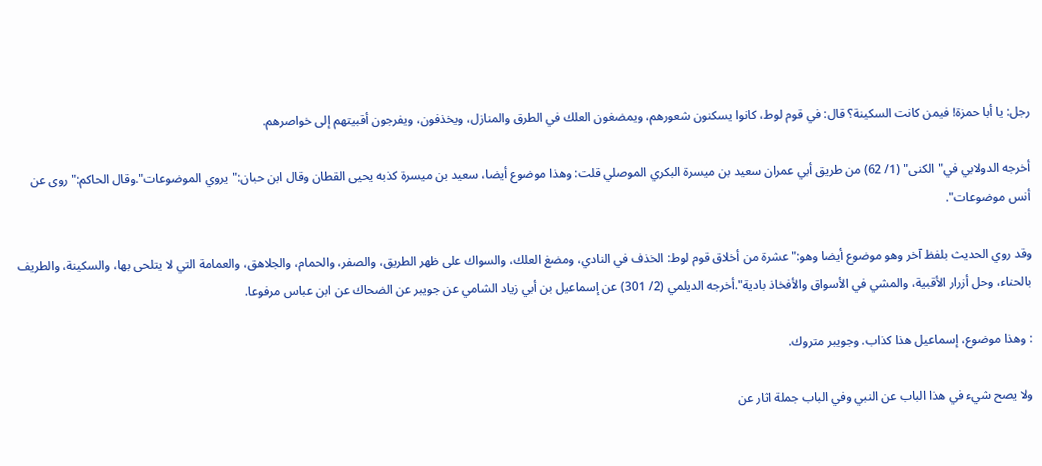رجل: يا أبا حمزة! فيمن كانت السكينة؟ قال: في قوم لوط، كانوا يسكنون شعورهم، ويمضغون العلك في الطرق والمنازل، ويخذفون، ويفرجون أقبيتهم إلى خواصرهم.

أخرجه الدولابي في"الكنى" (1/ 62) من طريق أبي عمران سعيد بن ميسرة البكري الموصلي قلت: وهذا موضوع أيضا، سعيد بن ميسرة كذبه يحيى القطان وقال ابن حبان:"يروي الموضوعات".وقال الحاكم:"روى عن أنس موضوعات".

وقد روي الحديث بلفظ آخر وهو موضوع أيضا وهو:"عشرة من أخلاق قوم لوط: الخذف في النادي، ومضغ العلك، والسواك على ظهر الطريق، والصفر، والحمام، والجلاهق، والعمامة التي لا يتلحى بها، والسكينة، والطريف بالحناء، وحل أزرار الأقبية، والمشي في الأسواق والأفخاذ بادية".أخرجه الديلمي (2/ 301) عن إسماعيل بن أبي زياد الشامي عن جويبر عن الضحاك عن ابن عباس مرفوعا.

: وهذا موضوع، إسماعيل هذا كذاب. وجويبر متروك.

ولا يصح شيء في هذا الباب عن النبي وفي الباب جملة اثار عن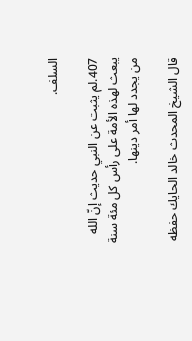السلف.

407.لم يثبت عن النبي حديث إنّ الله يبعث لهذه الأمة على رأس كل مئة سنة من يجدد لها أمر دينها.

قال الشيخ المحدث خالد الحايك حفظه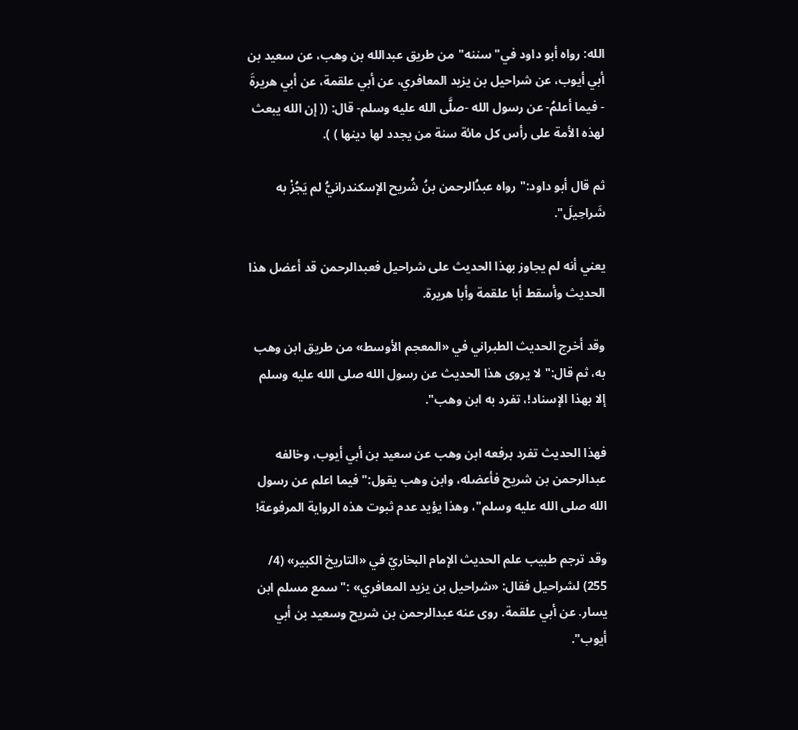الله: رواه أبو داود في"سننه"من طريق عبدالله بن وهب، عن سعيد بن أبي أيوب، عن شراحيل بن يزيد المعافري، عن أبي علقمة، عن أبي هريرةَ - فيما أعلمُ- عن رسول الله -صلَّى الله عليه وسلم- قال: (( إن الله يبعث لهذه الأمة على رأس كل مائة سنة من يجدد لها دينها ) ).

ثم قال أبو داود:"رواه عبدُالرحمن بنُ شُريح الإسكندرانيُّ لم يَجُزْ به شَراحِيلَ".

يعني أنه لم يجاوز بهذا الحديث على شراحيل فعبدالرحمن قد أعضل هذا الحديث وأسقط أبا علقمة وأبا هريرة.

وقد أخرج الحديث الطبراني في «المعجم الأوسط» من طريق ابن وهب به، ثم قال:"لا يروى هذا الحديث عن رسول الله صلى الله عليه وسلم إلا بهذا الإسناد!، تفرد به ابن وهب".

فهذا الحديث تفرد برفعه ابن وهب عن سعيد بن أبي أيوب، وخالفه عبدالرحمن بن شريح فأعضله، وابن وهب يقول:"فيما اعلم عن رسول الله صلى الله عليه وسلم"، وهذا يؤيد عدم ثبوت هذه الرواية المرفوعة!

وقد ترجم طبيب علم الحديث الإمام البخاريّ في «التاريخ الكبير» (4/ 255) لشراحيل فقال: «شراحيل بن يزيد المعافري» :"سمع مسلم ابن يسار. عن أبي علقمة. روى عنه عبدالرحمن بن شريح وسعيد بن أبي أيوب".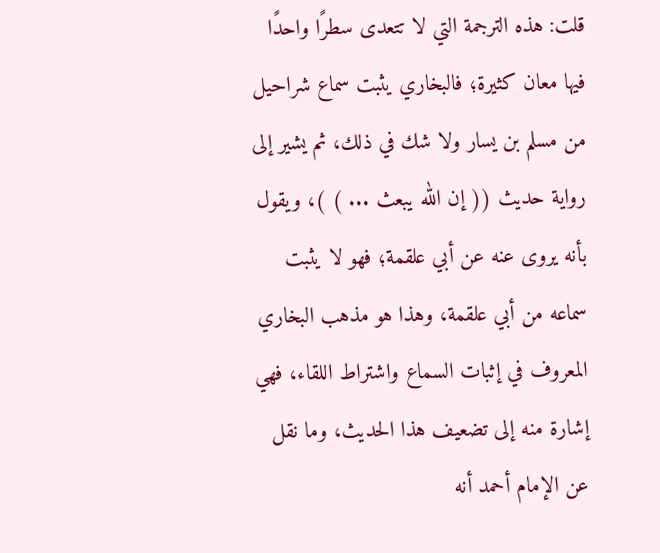قلت: هذه الترجمة التي لا تتعدى سطرًا واحدًا فيها معان كثيرة؛ فالبخاري يثبت سماع شراحيل من مسلم بن يسار ولا شك في ذلك، ثم يشير إلى رواية حديث (( إن الله يبعث ... ) )، ويقول بأنه يروى عنه عن أبي علقمة؛ فهو لا يثبت سماعه من أبي علقمة، وهذا هو مذهب البخاري المعروف في إثبات السماع واشتراط اللقاء، فهي إشارة منه إلى تضعيف هذا الحديث، وما نقل عن الإمام أحمد أنه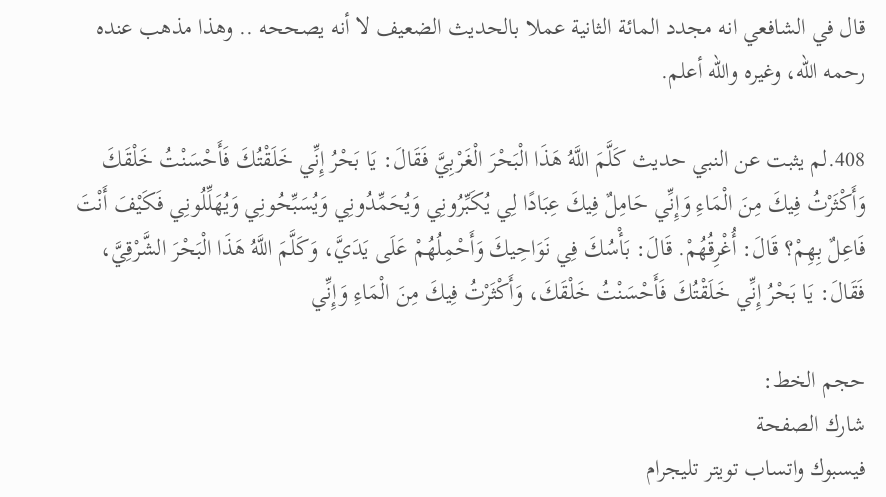قال في الشافعي انه مجدد المائة الثانية عملا بالحديث الضعيف لا أنه يصححه .. وهذا مذهب عنده رحمه الله، وغيره والله أعلم.

408.لم يثبت عن النبي حديث كَلَّمَ اللَّهُ هَذَا الْبَحْرَ الْغَرْبِيَّ فَقَالَ: يَا بَحْرُ إِنِّي خَلَقْتُكَ فَأَحْسَنْتُ خَلْقَكَ وَأَكْثَرْتُ فِيكَ مِنَ الْمَاءِ وَإِنِّي حَامِلٌ فِيكَ عِبَادًا لِي يُكَبِّرُونِي وَيُحَمِّدُونِي وَيُسَبِّحُونِي وَيُهَلِّلُونِي فَكَيْفَ أَنْتَ فَاعِلٌ بِهِمْ؟ قَالَ: أُغْرِقُهُمْ. قَالَ: بَأْسُكَ فِي نَوَاحِيكَ وَأَحْمِلُهُمْ عَلَى يَدَيَّ، وَكَلَّمَ اللَّهُ هَذَا الْبَحْرَ الشَّرْقِيَّ، فَقَالَ: يَا بَحْرُ إِنِّي خَلَقْتُكَ فَأَحْسَنْتُ خَلْقَكَ، وَأَكْثَرْتُ فِيكَ مِنَ الْمَاءِ وَإِنِّي

حجم الخط:
شارك الصفحة
فيسبوك واتساب تويتر تليجرام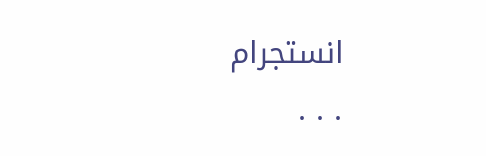انستجرام
. . .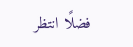فضلًا انتظر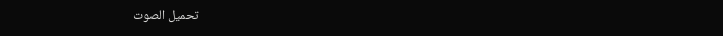تحميل الصوت